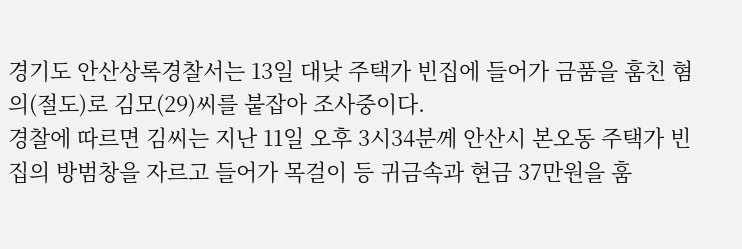경기도 안산상록경찰서는 13일 대낮 주택가 빈집에 들어가 금품을 훔친 혐의(절도)로 김모(29)씨를 붙잡아 조사중이다.
경찰에 따르면 김씨는 지난 11일 오후 3시34분께 안산시 본오동 주택가 빈집의 방범창을 자르고 들어가 목걸이 등 귀금속과 현금 37만원을 훔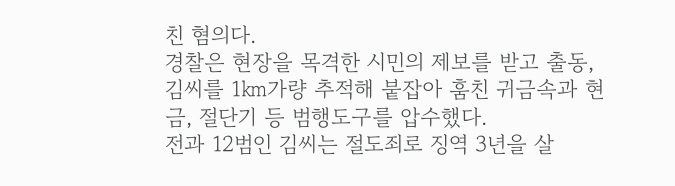친 혐의다.
경찰은 현장을 목격한 시민의 제보를 받고 출동, 김씨를 1㎞가량 추적해 붙잡아 훔친 귀금속과 현금, 절단기 등 범행도구를 압수했다.
전과 12범인 김씨는 절도죄로 징역 3년을 살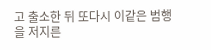고 출소한 뒤 또다시 이같은 범행을 저지른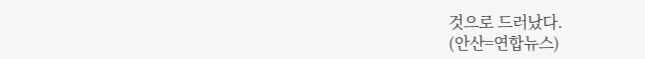것으로 드러났다.
(안산=연합뉴스)